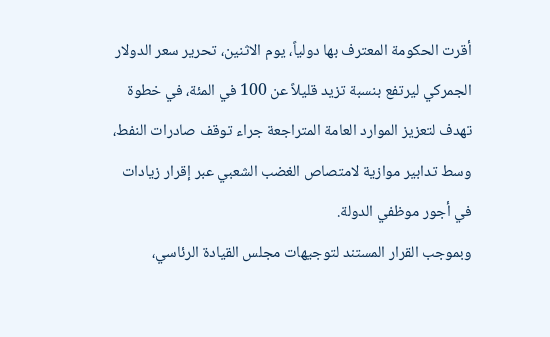أقرت الحكومة المعترف بها دولياً، يوم الاثنين، تحرير سعر الدولار الجمركي ليرتفع بنسبة تزيد قليلاً عن 100 في المئة، في خطوة تهدف لتعزيز الموارد العامة المتراجعة جراء توقف صادرات النفط، وسط تدابير موازية لامتصاص الغضب الشعبي عبر إقرار زيادات في أجور موظفي الدولة.
وبموجب القرار المستند لتوجيهات مجلس القيادة الرئاسي،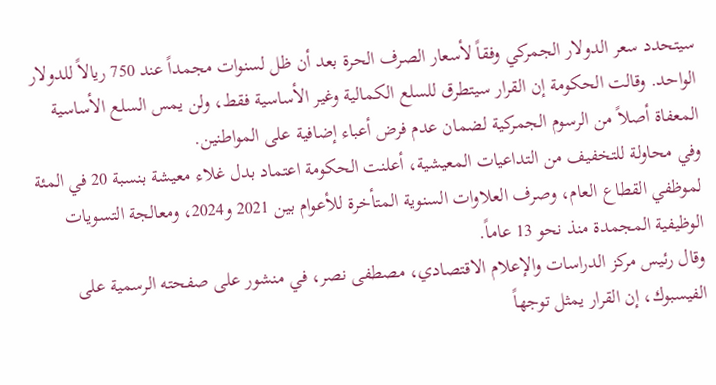سيتحدد سعر الدولار الجمركي وفقاً لأسعار الصرف الحرة بعد أن ظل لسنوات مجمداً عند 750 ريالاً للدولار الواحد. وقالت الحكومة إن القرار سيتطرق للسلع الكمالية وغير الأساسية فقط، ولن يمس السلع الأساسية المعفاة أصلاً من الرسوم الجمركية لضمان عدم فرض أعباء إضافية على المواطنين.
وفي محاولة للتخفيف من التداعيات المعيشية، أعلنت الحكومة اعتماد بدل غلاء معيشة بنسبة 20 في المئة لموظفي القطاع العام، وصرف العلاوات السنوية المتأخرة للأعوام بين 2021 و2024، ومعالجة التسويات الوظيفية المجمدة منذ نحو 13 عاماً.
وقال رئيس مركز الدراسات والإعلام الاقتصادي، مصطفى نصر، في منشور على صفحته الرسمية على الفيسبوك، إن القرار يمثل توجهاً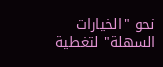نحو "الخيارات السهلة" لتغطية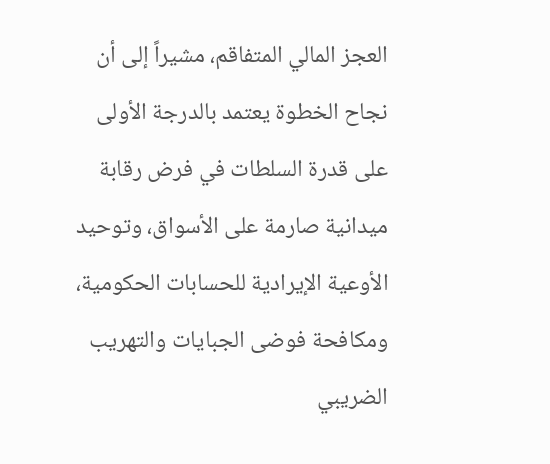العجز المالي المتفاقم، مشيراً إلى أن نجاح الخطوة يعتمد بالدرجة الأولى على قدرة السلطات في فرض رقابة ميدانية صارمة على الأسواق، وتوحيد الأوعية الإيرادية للحسابات الحكومية، ومكافحة فوضى الجبايات والتهريب الضريبي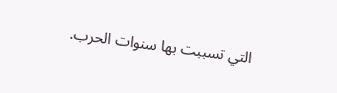التي تسببت بها سنوات الحرب.